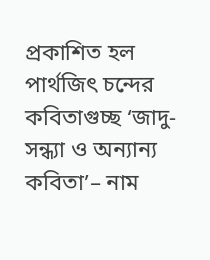প্রকাশিত হল পার্থজিৎ চন্দের কবিতাগুচ্ছ ‘জাদু-সন্ধ্যা ও অন্যান্য কবিতা’– নাম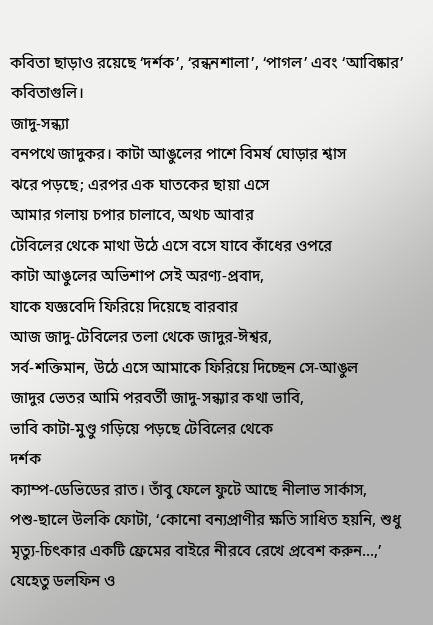কবিতা ছাড়াও রয়েছে ‘দর্শক’, ‘রন্ধনশালা’, ‘পাগল’ এবং ‘আবিষ্কার’ কবিতাগুলি।
জাদু-সন্ধ্যা
বনপথে জাদুকর। কাটা আঙুলের পাশে বিমর্ষ ঘোড়ার শ্বাস
ঝরে পড়ছে; এরপর এক ঘাতকের ছায়া এসে
আমার গলায় চপার চালাবে, অথচ আবার
টেবিলের থেকে মাথা উঠে এসে বসে যাবে কাঁধের ওপরে
কাটা আঙুলের অভিশাপ সেই অরণ্য-প্রবাদ,
যাকে যজ্ঞবেদি ফিরিয়ে দিয়েছে বারবার
আজ জাদু-টেবিলের তলা থেকে জাদুর-ঈশ্বর,
সর্ব-শক্তিমান, উঠে এসে আমাকে ফিরিয়ে দিচ্ছেন সে-আঙুল
জাদুর ভেতর আমি পরবর্তী জাদু-সন্ধ্যার কথা ভাবি,
ভাবি কাটা-মুণ্ডু গড়িয়ে পড়ছে টেবিলের থেকে
দর্শক
ক্যাম্প-ডেভিডের রাত। তাঁবু ফেলে ফুটে আছে নীলাভ সার্কাস,
পশু-ছালে উলকি ফোটা, ‘কোনো বন্যপ্রাণীর ক্ষতি সাধিত হয়নি, শুধু
মৃত্যু-চিৎকার একটি ফ্রেমের বাইরে নীরবে রেখে প্রবেশ করুন...,’
যেহেতু ডলফিন ও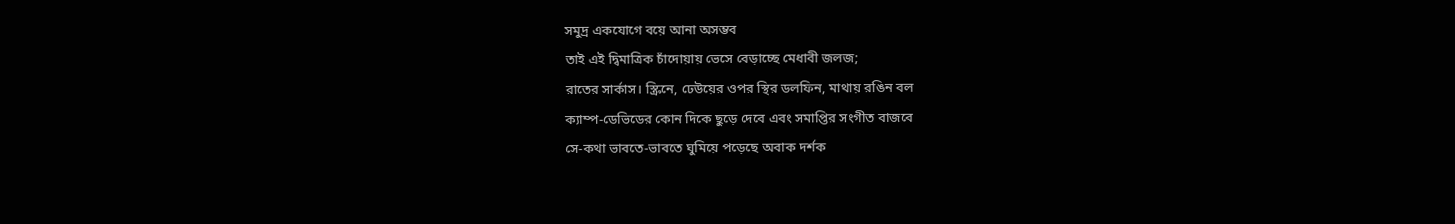সমুদ্র একযোগে বয়ে আনা অসম্ভব
তাই এই দ্বিমাত্রিক চাঁদোয়ায় ভেসে বেড়াচ্ছে মেধাবী জলজ;
রাতের সার্কাস। স্ক্রিনে, ঢেউয়ের ওপর স্থির ডলফিন, মাথায় রঙিন বল
ক্যাম্প-ডেভিডের কোন দিকে ছুড়ে দেবে এবং সমাপ্তির সংগীত বাজবে
সে-কথা ভাবতে-ভাবতে ঘুমিয়ে পড়েছে অবাক দর্শক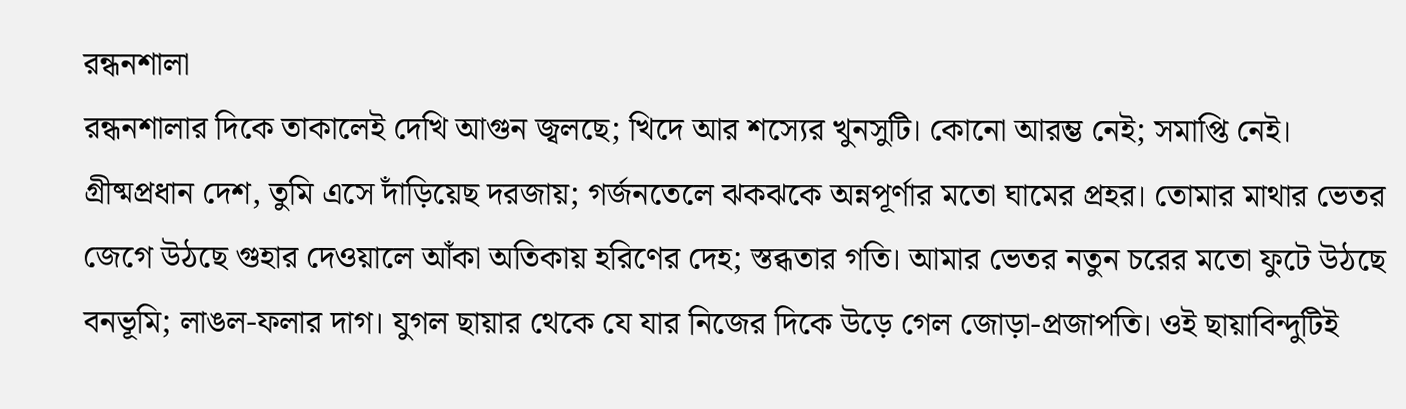রন্ধনশালা
রন্ধনশালার দিকে তাকালেই দেখি আগুন জ্বলছে; খিদে আর শস্যের খুনসুটি। কোনো আরম্ভ নেই; সমাপ্তি নেই। গ্রীষ্মপ্রধান দেশ, তুমি এসে দাঁড়িয়েছ দরজায়; গর্জনতেলে ঝকঝকে অন্নপূর্ণার মতো ঘামের প্রহর। তোমার মাথার ভেতর জেগে উঠছে গুহার দেওয়ালে আঁকা অতিকায় হরিণের দেহ; স্তব্ধতার গতি। আমার ভেতর নতুন চরের মতো ফুটে উঠছে বনভূমি; লাঙল-ফলার দাগ। যুগল ছায়ার থেকে যে যার নিজের দিকে উড়ে গেল জোড়া-প্রজাপতি। ওই ছায়াবিন্দুটিই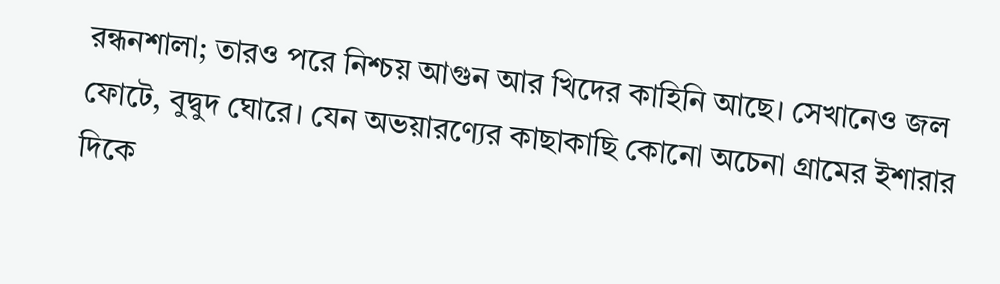রন্ধনশালা; তারও পরে নিশ্চয় আগুন আর খিদের কাহিনি আছে। সেখানেও জল ফোটে, বুদ্বুদ ঘোরে। যেন অভয়ারণ্যের কাছাকাছি কোনো অচেনা গ্রামের ইশারার দিকে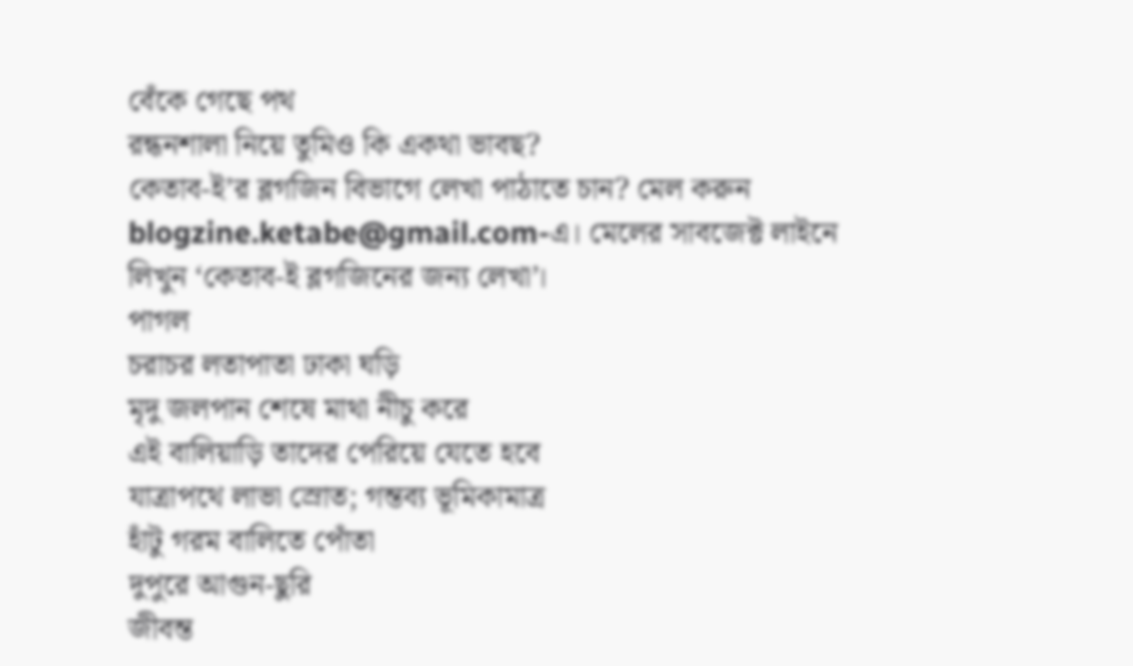বেঁকে গেছে পথ
রন্ধনশালা নিয়ে তুমিও কি একথা ভাবছ?
কেতাব-ই’র ব্লগজিন বিভাগে লেখা পাঠাতে চান? মেল করুন blogzine.ketabe@gmail.com-এ। মেলের সাবজেক্ট লাইনে লিখুন ‘কেতাব-ই ব্লগজিনের জন্য লেখা’।
পাগল
চরাচর লতাপাতা ঢাকা ঘড়ি
মৃদু জলপান শেষে মাথা নীচু করে
এই বালিয়াড়ি তাদের পেরিয়ে যেতে হবে
যাত্রাপথে লাভা স্রোত; গন্তব্য ভূমিকামাত্র
হাঁটু গরম বালিতে পোঁতা
দুপুরে আগুন-ছুরি
জীবন্ত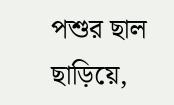পশুর ছাল
ছাড়িয়ে,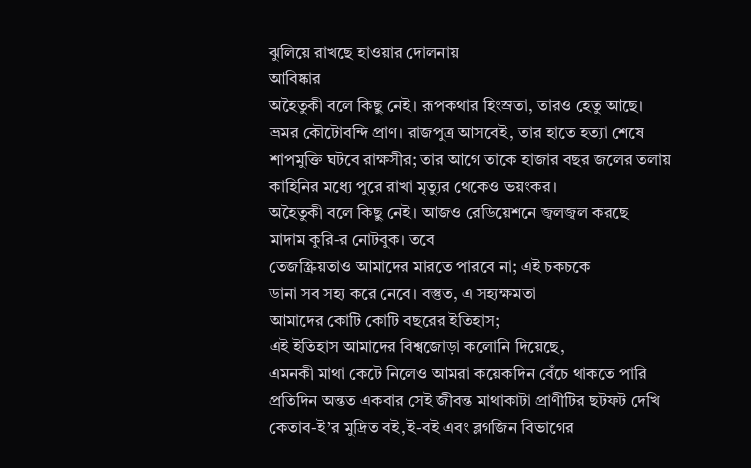ঝুলিয়ে রাখছে হাওয়ার দোলনায়
আবিষ্কার
অহৈতুকী বলে কিছু নেই। রূপকথার হিংস্রতা, তারও হেতু আছে।
ভ্রমর কৌটোবন্দি প্রাণ। রাজপুত্র আসবেই, তার হাতে হত্যা শেষে
শাপমুক্তি ঘটবে রাক্ষসীর; তার আগে তাকে হাজার বছর জলের তলায়
কাহিনির মধ্যে পুরে রাখা মৃত্যুর থেকেও ভয়ংকর।
অহৈতুকী বলে কিছু নেই। আজও রেডিয়েশনে জ্বলজ্বল করছে
মাদাম কুরি-র নোটবুক। তবে
তেজস্ক্রিয়তাও আমাদের মারতে পারবে না; এই চকচকে
ডানা সব সহ্য করে নেবে। বস্তুত, এ সহ্যক্ষমতা
আমাদের কোটি কোটি বছরের ইতিহাস;
এই ইতিহাস আমাদের বিশ্বজোড়া কলোনি দিয়েছে,
এমনকী মাথা কেটে নিলেও আমরা কয়েকদিন বেঁচে থাকতে পারি
প্রতিদিন অন্তত একবার সেই জীবন্ত মাথাকাটা প্রাণীটির ছটফট দেখি
কেতাব-ই’র মুদ্রিত বই,ই-বই এবং ব্লগজিন বিভাগের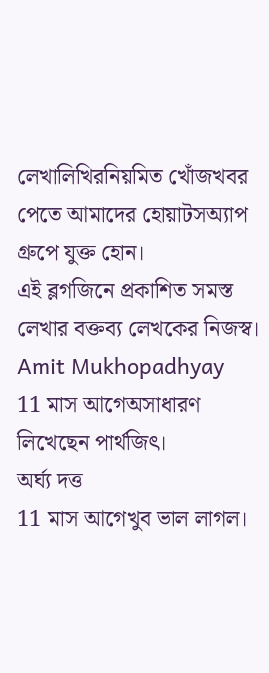লেখালিখিরনিয়মিত খোঁজখবর পেতে আমাদের হোয়াটসঅ্যাপ গ্রুপে যুক্ত হোন।
এই ব্লগজিনে প্রকাশিত সমস্ত লেখার বক্তব্য লেখকের নিজস্ব।
Amit Mukhopadhyay
11 মাস আগেঅসাধারণ লিখেছেন পার্থজিৎ।
অর্ঘ্য দত্ত
11 মাস আগেখুব ভাল লাগল।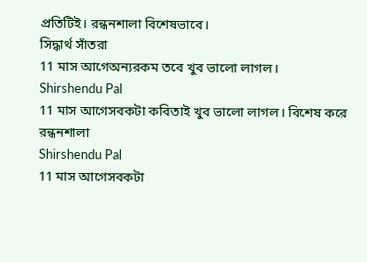প্রতিটিই। রন্ধনশালা বিশেষভাবে।
সিদ্ধার্থ সাঁতরা
11 মাস আগেঅন্যরকম তবে খুব ভালো লাগল।
Shirshendu Pal
11 মাস আগেসবকটা কবিতাই খুব ভালো লাগল। বিশেষ করে রন্ধনশালা
Shirshendu Pal
11 মাস আগেসবকটা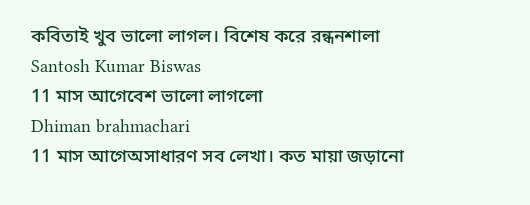কবিতাই খুব ভালো লাগল। বিশেষ করে রন্ধনশালা
Santosh Kumar Biswas
11 মাস আগেবেশ ভালো লাগলো
Dhiman brahmachari
11 মাস আগেঅসাধারণ সব লেখা। কত মায়া জড়ানো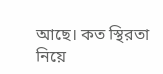আছে। কত স্থিরতা নিয়ে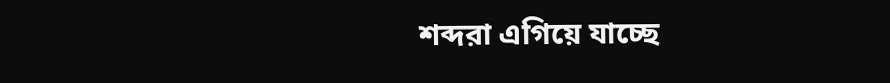শব্দরা এগিয়ে যাচ্ছে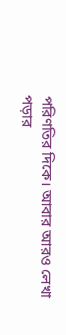পরিণতির দিকে। আবার আরও লেখা পড়ার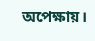অপেক্ষায়।